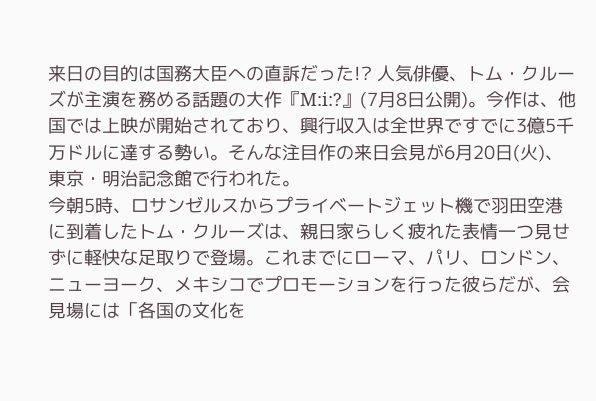来日の目的は国務大臣への直訴だった!? 人気俳優、トム・クルーズが主演を務める話題の大作『M:i:?』(7月8日公開)。今作は、他国では上映が開始されており、興行収入は全世界ですでに3億5千万ドルに達する勢い。そんな注目作の来日会見が6月20日(火)、東京・明治記念館で行われた。
今朝5時、ロサンゼルスからプライベートジェット機で羽田空港に到着したトム・クルーズは、親日家らしく疲れた表情一つ見せずに軽快な足取りで登場。これまでにローマ、パリ、ロンドン、ニューヨーク、メキシコでプロモーションを行った彼らだが、会見場には「各国の文化を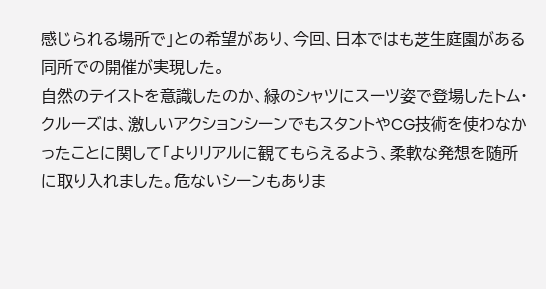感じられる場所で」との希望があり、今回、日本ではも芝生庭園がある同所での開催が実現した。
自然のテイストを意識したのか、緑のシャツにスーツ姿で登場したトム・クルーズは、激しいアクションシーンでもスタントやCG技術を使わなかったことに関して「よりリアルに観てもらえるよう、柔軟な発想を随所に取り入れました。危ないシーンもありま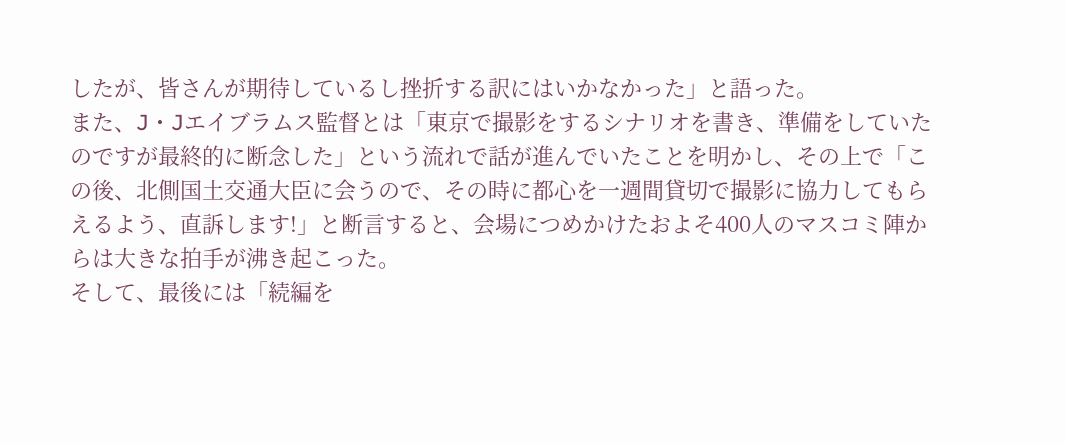したが、皆さんが期待しているし挫折する訳にはいかなかった」と語った。
また、J・Jエイブラムス監督とは「東京で撮影をするシナリオを書き、準備をしていたのですが最終的に断念した」という流れで話が進んでいたことを明かし、その上で「この後、北側国土交通大臣に会うので、その時に都心を一週間貸切で撮影に協力してもらえるよう、直訴します!」と断言すると、会場につめかけたおよそ400人のマスコミ陣からは大きな拍手が沸き起こった。
そして、最後には「続編を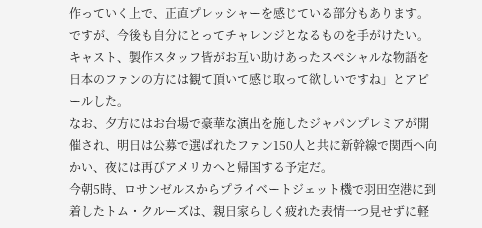作っていく上で、正直プレッシャーを感じている部分もあります。ですが、今後も自分にとってチャレンジとなるものを手がけたい。キャスト、製作スタッフ皆がお互い助けあったスペシャルな物語を日本のファンの方には観て頂いて感じ取って欲しいですね」とアピールした。
なお、夕方にはお台場で豪華な演出を施したジャパンプレミアが開催され、明日は公募で選ばれたファン150人と共に新幹線で関西へ向かい、夜には再びアメリカへと帰国する予定だ。
今朝5時、ロサンゼルスからプライベートジェット機で羽田空港に到着したトム・クルーズは、親日家らしく疲れた表情一つ見せずに軽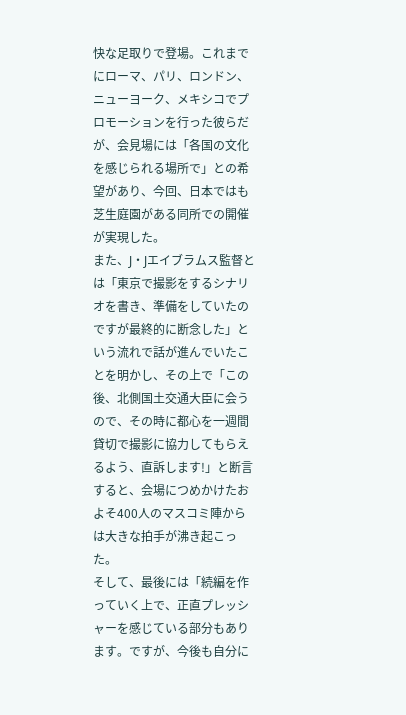快な足取りで登場。これまでにローマ、パリ、ロンドン、ニューヨーク、メキシコでプロモーションを行った彼らだが、会見場には「各国の文化を感じられる場所で」との希望があり、今回、日本ではも芝生庭園がある同所での開催が実現した。
また、J・Jエイブラムス監督とは「東京で撮影をするシナリオを書き、準備をしていたのですが最終的に断念した」という流れで話が進んでいたことを明かし、その上で「この後、北側国土交通大臣に会うので、その時に都心を一週間貸切で撮影に協力してもらえるよう、直訴します!」と断言すると、会場につめかけたおよそ400人のマスコミ陣からは大きな拍手が沸き起こった。
そして、最後には「続編を作っていく上で、正直プレッシャーを感じている部分もあります。ですが、今後も自分に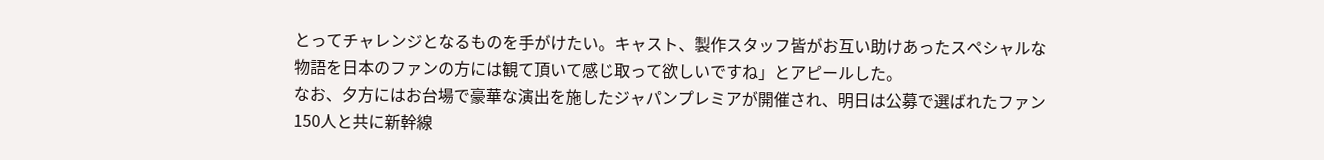とってチャレンジとなるものを手がけたい。キャスト、製作スタッフ皆がお互い助けあったスペシャルな物語を日本のファンの方には観て頂いて感じ取って欲しいですね」とアピールした。
なお、夕方にはお台場で豪華な演出を施したジャパンプレミアが開催され、明日は公募で選ばれたファン150人と共に新幹線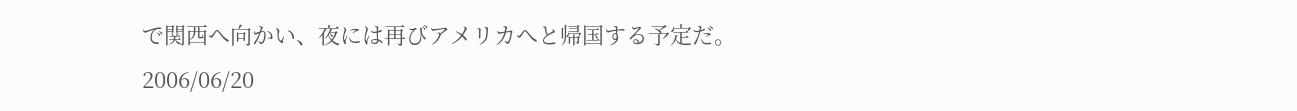で関西へ向かい、夜には再びアメリカへと帰国する予定だ。
2006/06/20